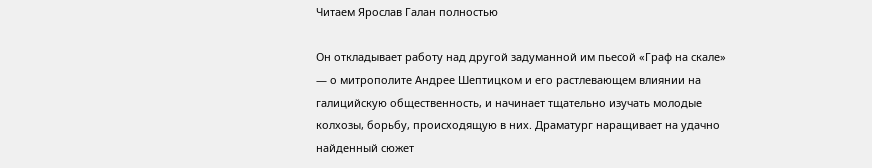Читаем Ярослав Галан полностью

Он откладывает работу над другой задуманной им пьесой «Граф на скале» — о митрополите Андрее Шептицком и его растлевающем влиянии на галицийскую общественность, и начинает тщательно изучать молодые колхозы, борьбу, происходящую в них. Драматург наращивает на удачно найденный сюжет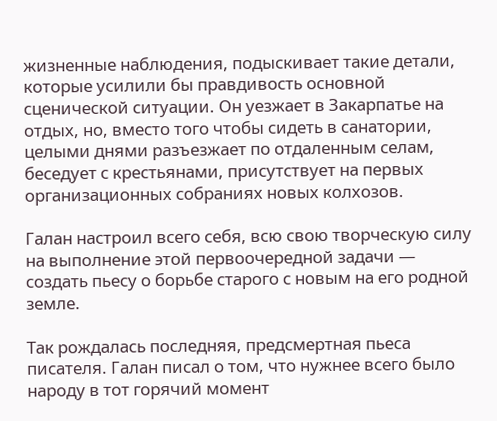жизненные наблюдения, подыскивает такие детали, которые усилили бы правдивость основной сценической ситуации. Он уезжает в Закарпатье на отдых, но, вместо того чтобы сидеть в санатории, целыми днями разъезжает по отдаленным селам, беседует с крестьянами, присутствует на первых организационных собраниях новых колхозов.

Галан настроил всего себя, всю свою творческую силу на выполнение этой первоочередной задачи — создать пьесу о борьбе старого с новым на его родной земле.

Так рождалась последняя, предсмертная пьеса писателя. Галан писал о том, что нужнее всего было народу в тот горячий момент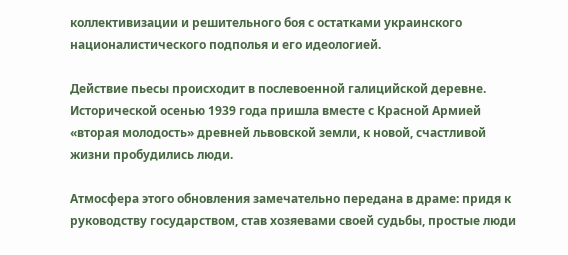коллективизации и решительного боя с остатками украинского националистического подполья и его идеологией.

Действие пьесы происходит в послевоенной галицийской деревне. Исторической осенью 1939 года пришла вместе с Красной Армией «вторая молодость» древней львовской земли, к новой, счастливой жизни пробудились люди.

Атмосфера этого обновления замечательно передана в драме: придя к руководству государством, став хозяевами своей судьбы, простые люди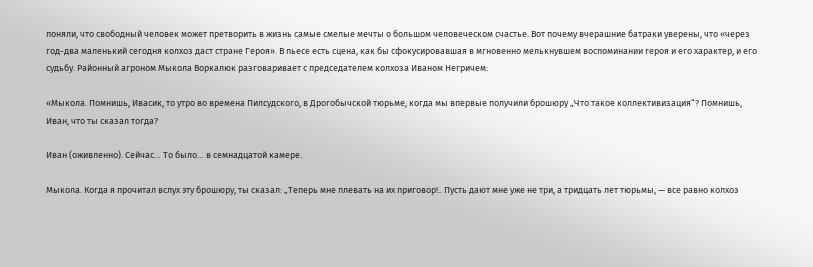поняли, что свободный человек может претворить в жизнь самые смелые мечты о большом человеческом счастье. Вот почему вчерашние батраки уверены, что «через год-два маленький сегодня колхоз даст стране Героя». В пьесе есть сцена, как бы сфокусировавшая в мгновенно мелькнувшем воспоминании героя и его характер, и его судьбу. Районный агроном Мыкола Воркалюк разговаривает с председателем колхоза Иваном Негричем:

«Мыкола. Помнишь, Ивасик, то утро во времена Пилсудского, в Дрогобычской тюрьме, когда мы впервые получили брошюру „Что такое коллективизация“? Помнишь, Иван, что ты сказал тогда?

Иван (оживленно). Сейчас… То было… в семнадцатой камере.

Мыкола. Когда я прочитал вслух эту брошюру, ты сказал: „Теперь мне плевать на их приговор!.. Пусть дают мне уже не три, а тридцать лет тюрьмы, — все равно колхоз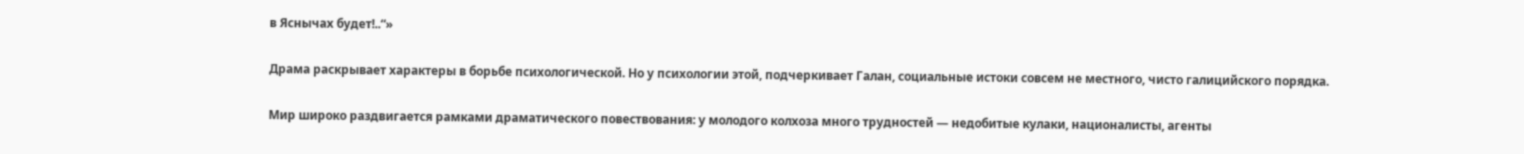в Яснычах будет!..“»

Драма раскрывает характеры в борьбе психологической. Но у психологии этой, подчеркивает Галан, социальные истоки совсем не местного, чисто галицийского порядка.

Мир широко раздвигается рамками драматического повествования: у молодого колхоза много трудностей — недобитые кулаки, националисты, агенты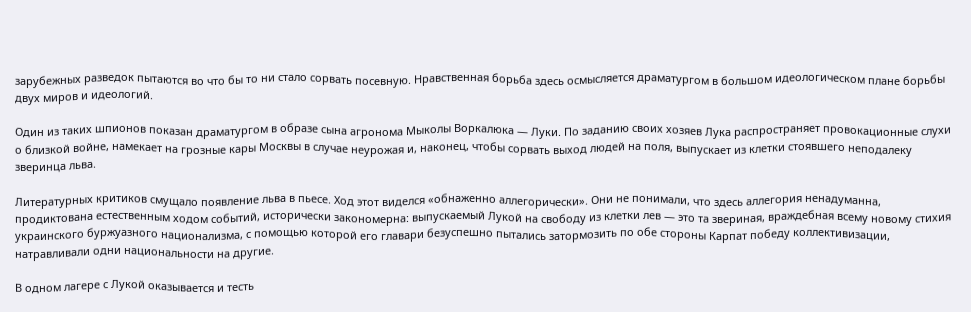зарубежных разведок пытаются во что бы то ни стало сорвать посевную. Нравственная борьба здесь осмысляется драматургом в большом идеологическом плане борьбы двух миров и идеологий.

Один из таких шпионов показан драматургом в образе сына агронома Мыколы Воркалюка — Луки. По заданию своих хозяев Лука распространяет провокационные слухи о близкой войне, намекает на грозные кары Москвы в случае неурожая и, наконец, чтобы сорвать выход людей на поля, выпускает из клетки стоявшего неподалеку зверинца льва.

Литературных критиков смущало появление льва в пьесе. Ход этот виделся «обнаженно аллегорически». Они не понимали, что здесь аллегория ненадуманна, продиктована естественным ходом событий, исторически закономерна: выпускаемый Лукой на свободу из клетки лев — это та звериная, враждебная всему новому стихия украинского буржуазного национализма, с помощью которой его главари безуспешно пытались затормозить по обе стороны Карпат победу коллективизации, натравливали одни национальности на другие.

В одном лагере с Лукой оказывается и тесть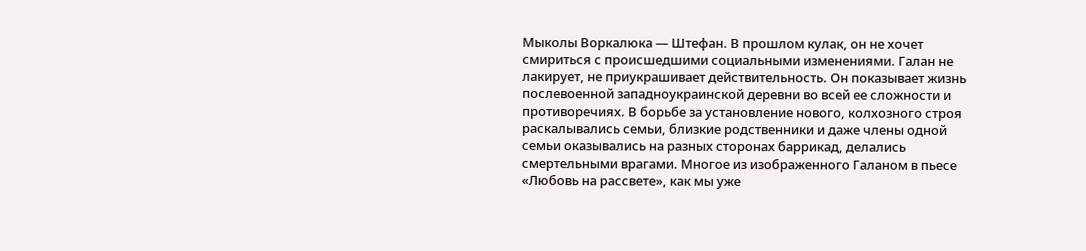Мыколы Воркалюка — Штефан. В прошлом кулак, он не хочет смириться с происшедшими социальными изменениями. Галан не лакирует, не приукрашивает действительность. Он показывает жизнь послевоенной западноукраинской деревни во всей ее сложности и противоречиях. В борьбе за установление нового, колхозного строя раскалывались семьи, близкие родственники и даже члены одной семьи оказывались на разных сторонах баррикад, делались смертельными врагами. Многое из изображенного Галаном в пьесе «Любовь на рассвете», как мы уже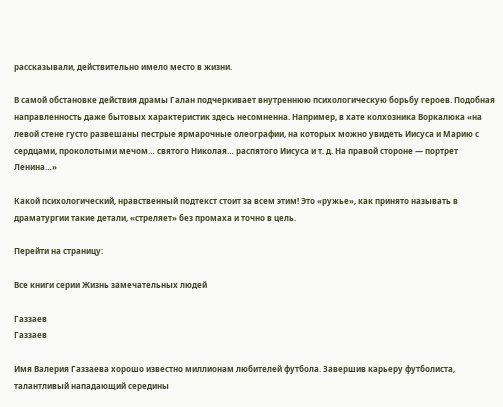рассказывали, действительно имело место в жизни.

В самой обстановке действия драмы Галан подчеркивает внутреннюю психологическую борьбу героев. Подобная направленность даже бытовых характеристик здесь несомненна. Например, в хате колхозника Воркалюка «на левой стене густо развешаны пестрые ярмарочные олеографии, на которых можно увидеть Иисуса и Марию с сердцами, проколотыми мечом… святого Николая… распятого Иисуса и т. д. На правой стороне — портрет Ленина…»

Какой психологический, нравственный подтекст стоит за всем этим! Это «ружье», как принято называть в драматургии такие детали, «стреляет» без промаха и точно в цель.

Перейти на страницу:

Все книги серии Жизнь замечательных людей

Газзаев
Газзаев

Имя Валерия Газзаева хорошо известно миллионам любителей футбола. Завершив карьеру футболиста, талантливый нападающий середины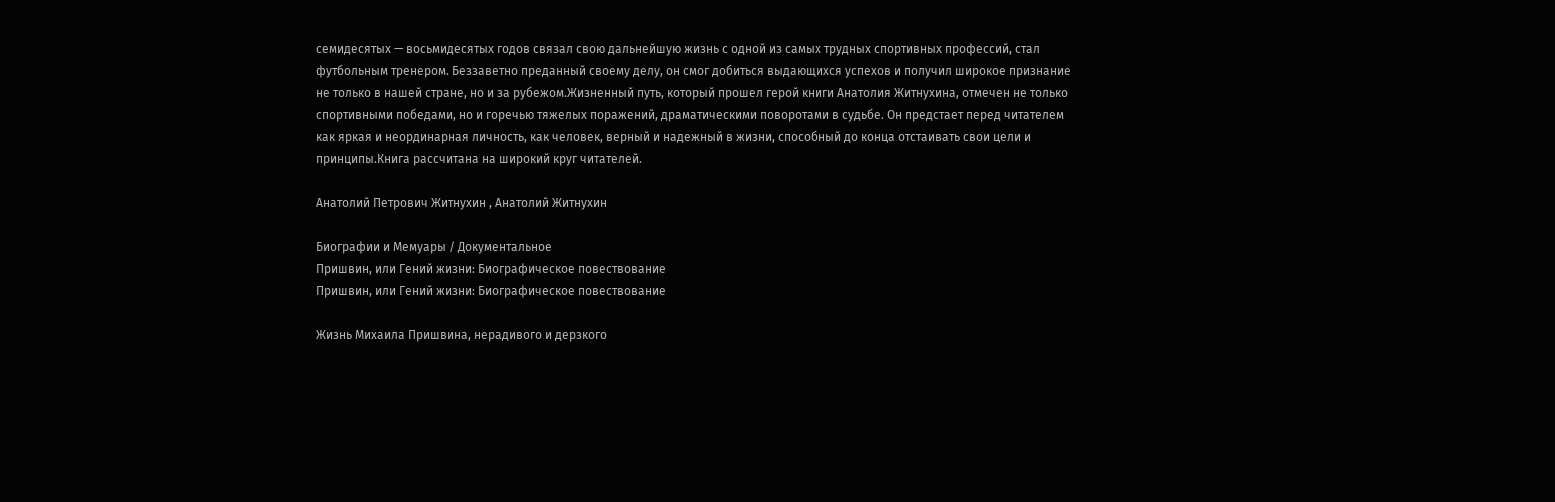семидесятых — восьмидесятых годов связал свою дальнейшую жизнь с одной из самых трудных спортивных профессий, стал футбольным тренером. Беззаветно преданный своему делу, он смог добиться выдающихся успехов и получил широкое признание не только в нашей стране, но и за рубежом.Жизненный путь, который прошел герой книги Анатолия Житнухина, отмечен не только спортивными победами, но и горечью тяжелых поражений, драматическими поворотами в судьбе. Он предстает перед читателем как яркая и неординарная личность, как человек, верный и надежный в жизни, способный до конца отстаивать свои цели и принципы.Книга рассчитана на широкий круг читателей.

Анатолий Петрович Житнухин , Анатолий Житнухин

Биографии и Мемуары / Документальное
Пришвин, или Гений жизни: Биографическое повествование
Пришвин, или Гений жизни: Биографическое повествование

Жизнь Михаила Пришвина, нерадивого и дерзкого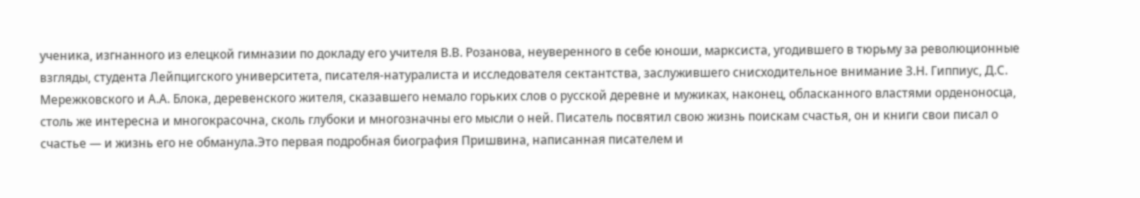ученика, изгнанного из елецкой гимназии по докладу его учителя В.В. Розанова, неуверенного в себе юноши, марксиста, угодившего в тюрьму за революционные взгляды, студента Лейпцигского университета, писателя-натуралиста и исследователя сектантства, заслужившего снисходительное внимание З.Н. Гиппиус, Д.С. Мережковского и А.А. Блока, деревенского жителя, сказавшего немало горьких слов о русской деревне и мужиках, наконец, обласканного властями орденоносца, столь же интересна и многокрасочна, сколь глубоки и многозначны его мысли о ней. Писатель посвятил свою жизнь поискам счастья, он и книги свои писал о счастье — и жизнь его не обманула.Это первая подробная биография Пришвина, написанная писателем и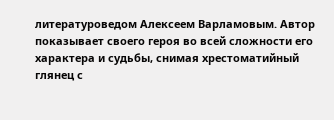литературоведом Алексеем Варламовым. Автор показывает своего героя во всей сложности его характера и судьбы, снимая хрестоматийный глянец с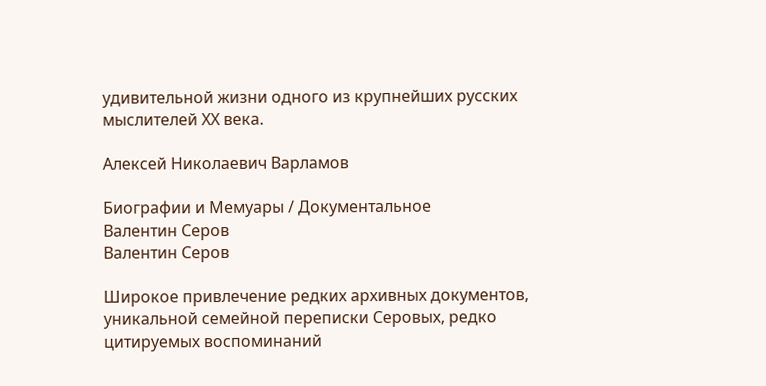удивительной жизни одного из крупнейших русских мыслителей XX века.

Алексей Николаевич Варламов

Биографии и Мемуары / Документальное
Валентин Серов
Валентин Серов

Широкое привлечение редких архивных документов, уникальной семейной переписки Серовых, редко цитируемых воспоминаний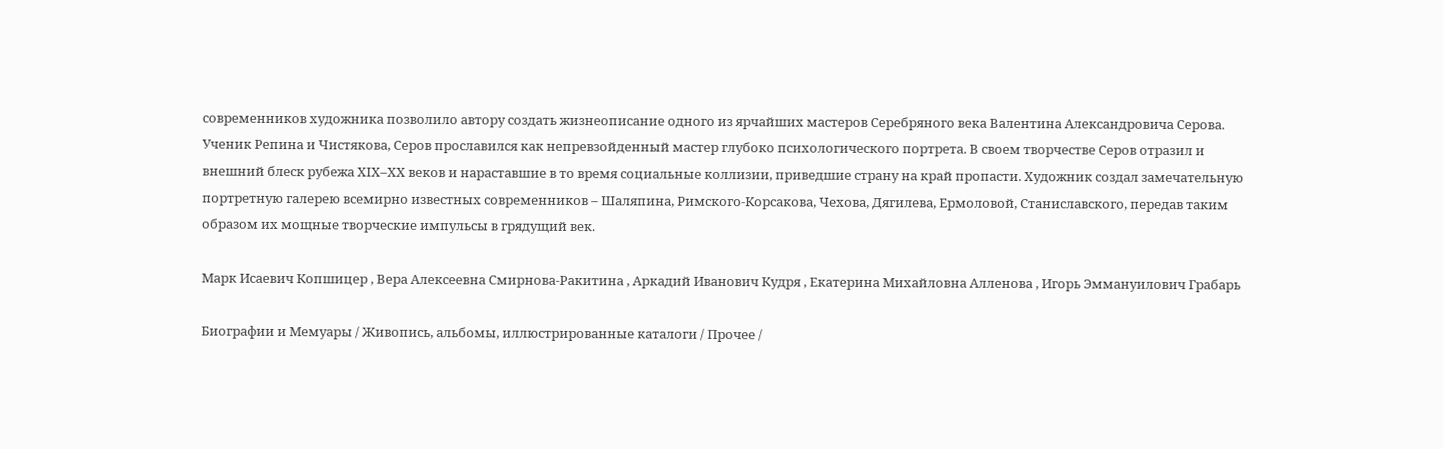современников художника позволило автору создать жизнеописание одного из ярчайших мастеров Серебряного века Валентина Александровича Серова. Ученик Репина и Чистякова, Серов прославился как непревзойденный мастер глубоко психологического портрета. В своем творчестве Серов отразил и внешний блеск рубежа XIX–XX веков и нараставшие в то время социальные коллизии, приведшие страну на край пропасти. Художник создал замечательную портретную галерею всемирно известных современников – Шаляпина, Римского-Корсакова, Чехова, Дягилева, Ермоловой, Станиславского, передав таким образом их мощные творческие импульсы в грядущий век.

Марк Исаевич Копшицер , Вера Алексеевна Смирнова-Ракитина , Аркадий Иванович Кудря , Екатерина Михайловна Алленова , Игорь Эммануилович Грабарь

Биографии и Мемуары / Живопись, альбомы, иллюстрированные каталоги / Прочее /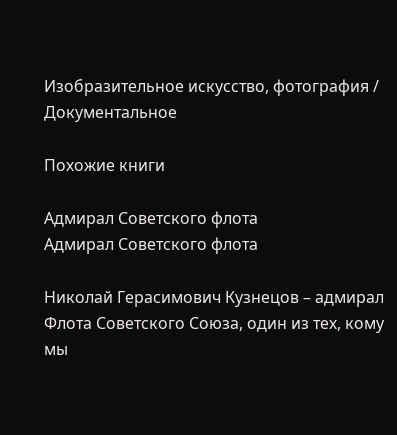Изобразительное искусство, фотография / Документальное

Похожие книги

Адмирал Советского флота
Адмирал Советского флота

Николай Герасимович Кузнецов – адмирал Флота Советского Союза, один из тех, кому мы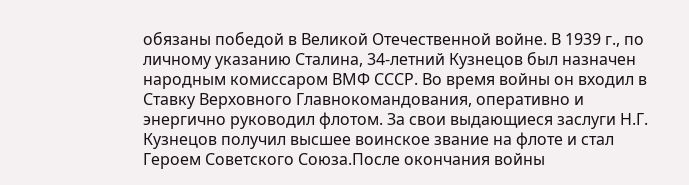обязаны победой в Великой Отечественной войне. В 1939 г., по личному указанию Сталина, 34-летний Кузнецов был назначен народным комиссаром ВМФ СССР. Во время войны он входил в Ставку Верховного Главнокомандования, оперативно и энергично руководил флотом. За свои выдающиеся заслуги Н.Г. Кузнецов получил высшее воинское звание на флоте и стал Героем Советского Союза.После окончания войны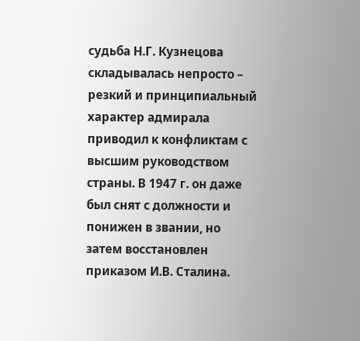судьба Н.Г. Кузнецова складывалась непросто – резкий и принципиальный характер адмирала приводил к конфликтам с высшим руководством страны. В 1947 г. он даже был снят с должности и понижен в звании, но затем восстановлен приказом И.В. Сталина.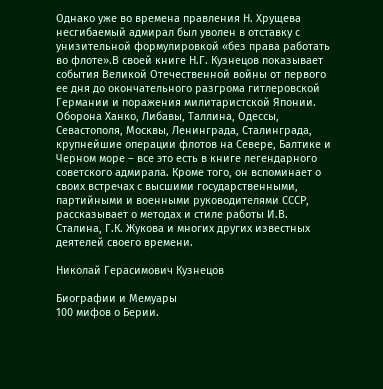Однако уже во времена правления Н. Хрущева несгибаемый адмирал был уволен в отставку с унизительной формулировкой «без права работать во флоте».В своей книге Н.Г. Кузнецов показывает события Великой Отечественной войны от первого ее дня до окончательного разгрома гитлеровской Германии и поражения милитаристской Японии. Оборона Ханко, Либавы, Таллина, Одессы, Севастополя, Москвы, Ленинграда, Сталинграда, крупнейшие операции флотов на Севере, Балтике и Черном море – все это есть в книге легендарного советского адмирала. Кроме того, он вспоминает о своих встречах с высшими государственными, партийными и военными руководителями СССР, рассказывает о методах и стиле работы И.В. Сталина, Г.К. Жукова и многих других известных деятелей своего времени.

Николай Герасимович Кузнецов

Биографии и Мемуары
100 мифов о Берии.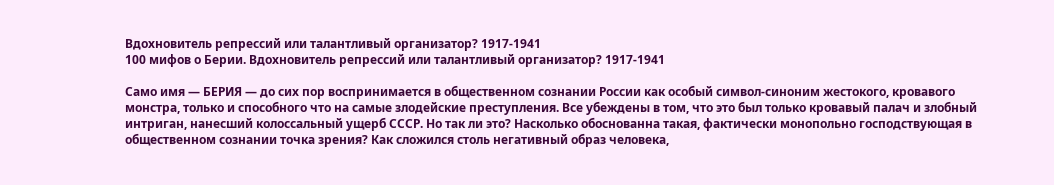Вдохновитель репрессий или талантливый организатор? 1917-1941
100 мифов о Берии. Вдохновитель репрессий или талантливый организатор? 1917-1941

Само имя — БЕРИЯ — до сих пор воспринимается в общественном сознании России как особый символ-синоним жестокого, кровавого монстра, только и способного что на самые злодейские преступления. Все убеждены в том, что это был только кровавый палач и злобный интриган, нанесший колоссальный ущерб СССР. Но так ли это? Насколько обоснованна такая, фактически монопольно господствующая в общественном сознании точка зрения? Как сложился столь негативный образ человека,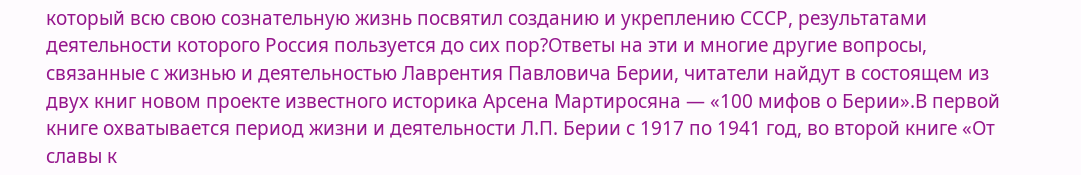который всю свою сознательную жизнь посвятил созданию и укреплению СССР, результатами деятельности которого Россия пользуется до сих пор?Ответы на эти и многие другие вопросы, связанные с жизнью и деятельностью Лаврентия Павловича Берии, читатели найдут в состоящем из двух книг новом проекте известного историка Арсена Мартиросяна — «100 мифов о Берии».В первой книге охватывается период жизни и деятельности Л.П. Берии с 1917 по 1941 год, во второй книге «От славы к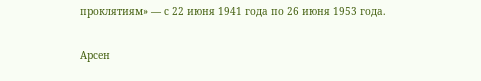проклятиям» — с 22 июня 1941 года по 26 июня 1953 года.

Арсен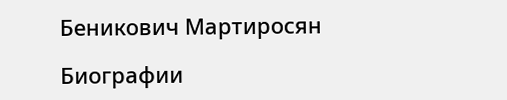Беникович Мартиросян

Биографии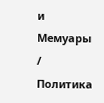и Мемуары / Политика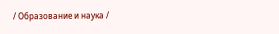/ Образование и наука /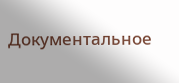Документальное